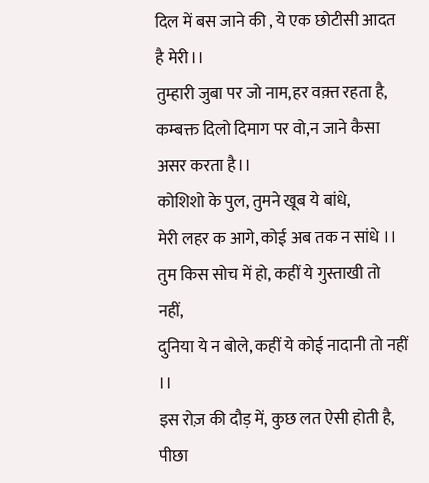दिल में बस जाने की , ये एक छोटीसी आदत है मेरी।।
तुम्हारी जुबा पर जो नाम,हर वक़्त रहता है,
कम्बक्त दिलो दिमाग पर वो,न जाने कैसा असर करता है।।
कोशिशो के पुल, तुमने खूब ये बांधे,
मेरी लहर क आगे, कोई अब तक न सांधे ।।
तुम किस सोच में हो, कहीं ये गुस्ताखी तो नहीं,
दुनिया ये न बोले, कहीं ये कोई नादानी तो नहीं ।।
इस रोज़ की दौड़ में, कुछ लत ऐसी होती है,
पीछा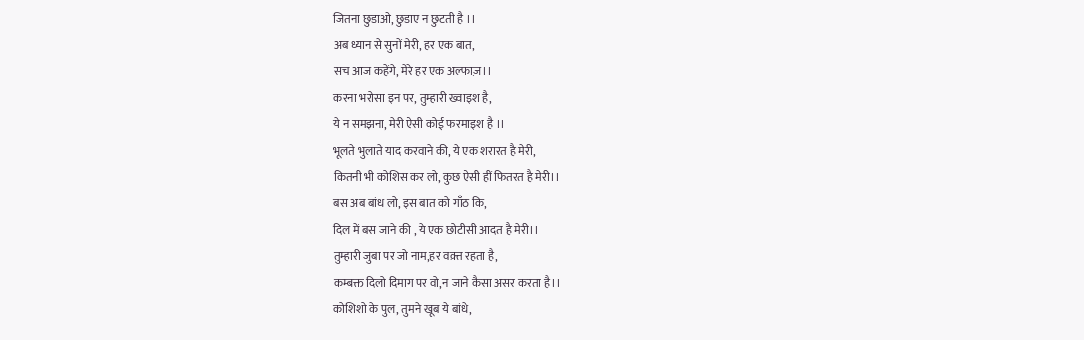जितना छुडाओ, छुडाए न छुटती है ।।
अब ध्यान से सुनों मेरी, हर एक बात,
सच आज कहेंगे, मेरे हर एक अल्फाज़।।
करना भरोसा इन पर, तुम्हारी ख्वाइश है,
ये न समझना, मेरी ऐसी कोई फरमाइश है ।।
भूलते भुलाते याद करवाने की, ये एक शरारत है मेरी,
कितनी भी कोशिस कर लो, कुछ ऐसी हीं फितरत है मेरी।।
बस अब बांध लो, इस बात को गाँठ कि,
दिल में बस जाने की , ये एक छोटीसी आदत है मेरी।।
तुम्हारी जुबा पर जो नाम,हर वक़्त रहता है,
कम्बक्त दिलो दिमाग पर वो,न जाने कैसा असर करता है।।
कोशिशो के पुल, तुमने खूब ये बांधे,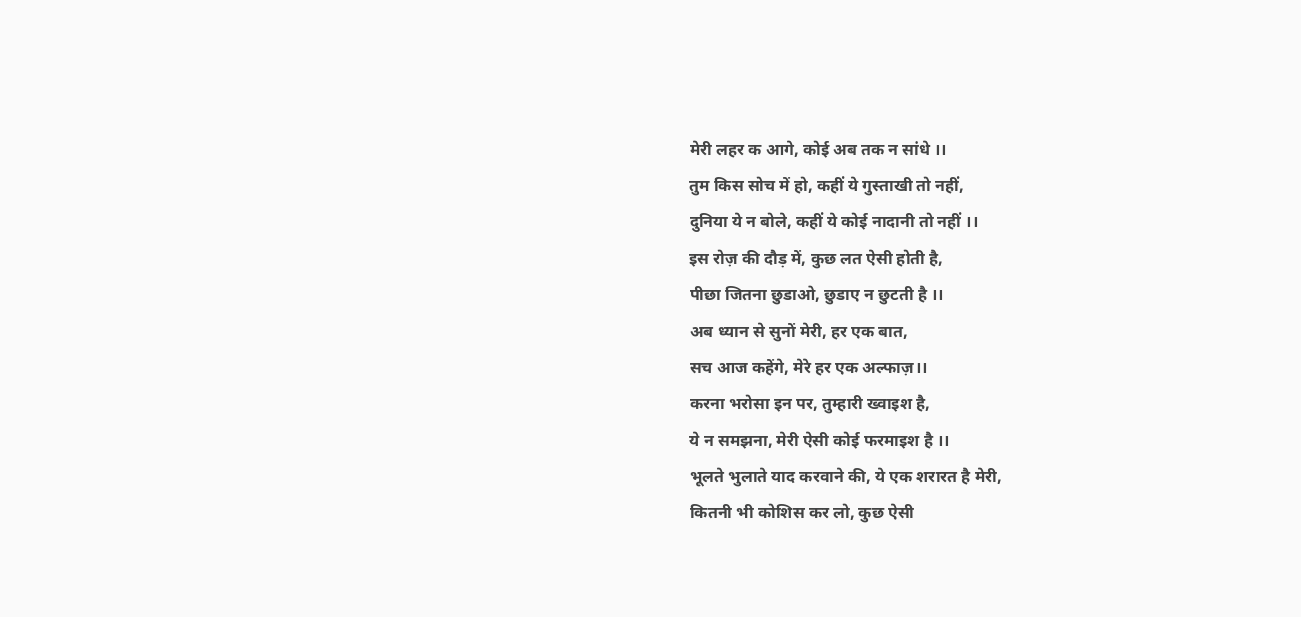मेरी लहर क आगे, कोई अब तक न सांधे ।।
तुम किस सोच में हो, कहीं ये गुस्ताखी तो नहीं,
दुनिया ये न बोले, कहीं ये कोई नादानी तो नहीं ।।
इस रोज़ की दौड़ में, कुछ लत ऐसी होती है,
पीछा जितना छुडाओ, छुडाए न छुटती है ।।
अब ध्यान से सुनों मेरी, हर एक बात,
सच आज कहेंगे, मेरे हर एक अल्फाज़।।
करना भरोसा इन पर, तुम्हारी ख्वाइश है,
ये न समझना, मेरी ऐसी कोई फरमाइश है ।।
भूलते भुलाते याद करवाने की, ये एक शरारत है मेरी,
कितनी भी कोशिस कर लो, कुछ ऐसी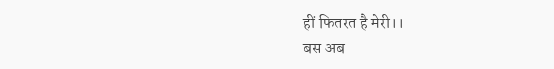हीं फितरत है मेरी।।
बस अब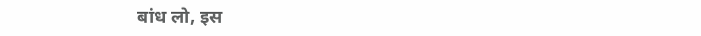बांध लो, इस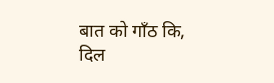बात को गाँठ कि,
दिल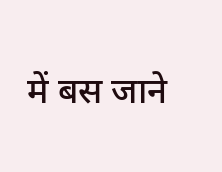में बस जाने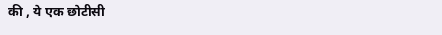की , ये एक छोटीसी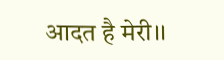आदत है मेरी।।